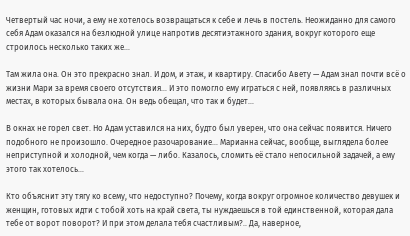Четвертый час ночи, а ему не хотелось возвращаться к себе и лечь в постель. Неожиданно для самого себя Адам оказался на безлюдной улице напротив десятиэтажного здания, вокруг которого еще строилось несколько таких же…

Там жила она. Он это прекрасно знал. И дом, и этаж, и квартиру. Спасибо Авету — Адам знал почти всё о жизни Мари за время своего отсутствия… И это помогло ему играться с ней, появляясь в различных местах, в которых бывала она. Он ведь обещал, что так и будет…

В окнах не горел свет. Но Адам уставился на них, будто был уверен, что она сейчас появится. Ничего подобного не произошло. Очередное разочарование… Марианна сейчас, вообще, выглядела более неприступной и холодной, чем когда — либо. Казалось, сломить её стало непосильной задачей, а ему этого так хотелось…

Кто объяснит эту тягу ко всему, что недоступно? Почему, когда вокруг огромное количество девушек и женщин, готовых идти с тобой хоть на край света, ты нуждаешься в той единственной, которая дала тебе от ворот поворот? И при этом делала тебя счастливым?.. Да, наверное,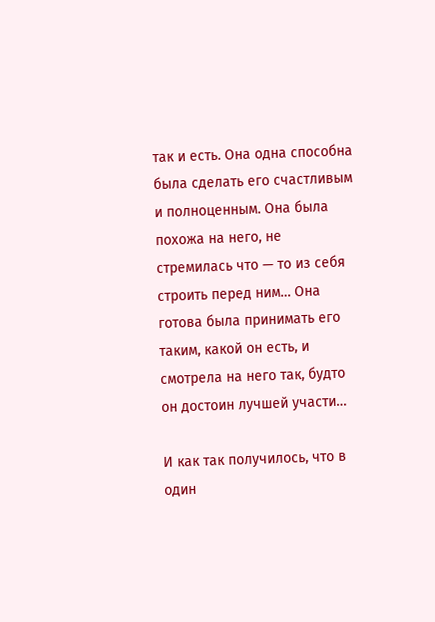так и есть. Она одна способна была сделать его счастливым и полноценным. Она была похожа на него, не стремилась что — то из себя строить перед ним… Она готова была принимать его таким, какой он есть, и смотрела на него так, будто он достоин лучшей участи…

И как так получилось, что в один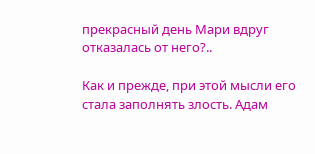прекрасный день Мари вдруг отказалась от него?..

Как и прежде, при этой мысли его стала заполнять злость. Адам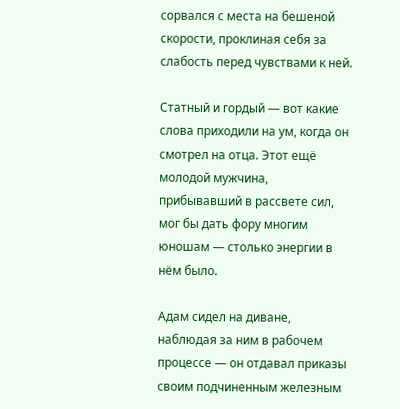сорвался с места на бешеной скорости, проклиная себя за слабость перед чувствами к ней.

Статный и гордый — вот какие слова приходили на ум, когда он смотрел на отца. Этот ещё молодой мужчина, прибывавший в рассвете сил, мог бы дать фору многим юношам — столько энергии в нём было.

Адам сидел на диване, наблюдая за ним в рабочем процессе — он отдавал приказы своим подчиненным железным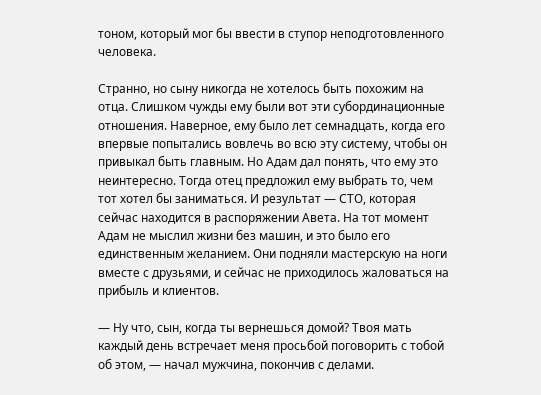тоном, который мог бы ввести в ступор неподготовленного человека.

Странно, но сыну никогда не хотелось быть похожим на отца. Слишком чужды ему были вот эти субординационные отношения. Наверное, ему было лет семнадцать, когда его впервые попытались вовлечь во всю эту систему, чтобы он привыкал быть главным. Но Адам дал понять, что ему это неинтересно. Тогда отец предложил ему выбрать то, чем тот хотел бы заниматься. И результат — СТО, которая сейчас находится в распоряжении Авета. На тот момент Адам не мыслил жизни без машин, и это было его единственным желанием. Они подняли мастерскую на ноги вместе с друзьями, и сейчас не приходилось жаловаться на прибыль и клиентов.

— Ну что, сын, когда ты вернешься домой? Твоя мать каждый день встречает меня просьбой поговорить с тобой об этом, — начал мужчина, покончив с делами.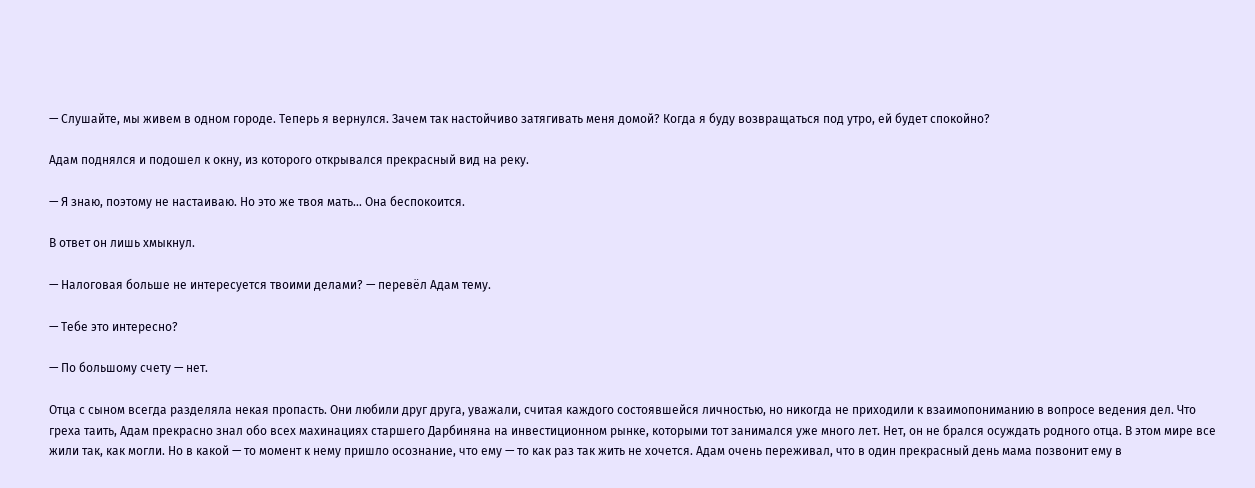— Слушайте, мы живем в одном городе. Теперь я вернулся. Зачем так настойчиво затягивать меня домой? Когда я буду возвращаться под утро, ей будет спокойно?

Адам поднялся и подошел к окну, из которого открывался прекрасный вид на реку.

— Я знаю, поэтому не настаиваю. Но это же твоя мать… Она беспокоится.

В ответ он лишь хмыкнул.

— Налоговая больше не интересуется твоими делами? — перевёл Адам тему.

— Тебе это интересно?

— По большому счету — нет.

Отца с сыном всегда разделяла некая пропасть. Они любили друг друга, уважали, считая каждого состоявшейся личностью, но никогда не приходили к взаимопониманию в вопросе ведения дел. Что греха таить, Адам прекрасно знал обо всех махинациях старшего Дарбиняна на инвестиционном рынке, которыми тот занимался уже много лет. Нет, он не брался осуждать родного отца. В этом мире все жили так, как могли. Но в какой — то момент к нему пришло осознание, что ему — то как раз так жить не хочется. Адам очень переживал, что в один прекрасный день мама позвонит ему в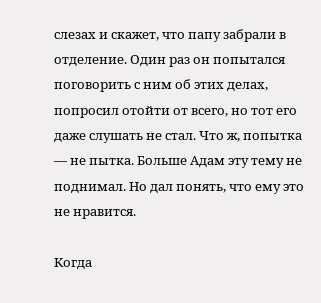слезах и скажет, что папу забрали в отделение. Один раз он попытался поговорить с ним об этих делах, попросил отойти от всего, но тот его даже слушать не стал. Что ж, попытка — не пытка. Больше Адам эту тему не поднимал. Но дал понять, что ему это не нравится.

Когда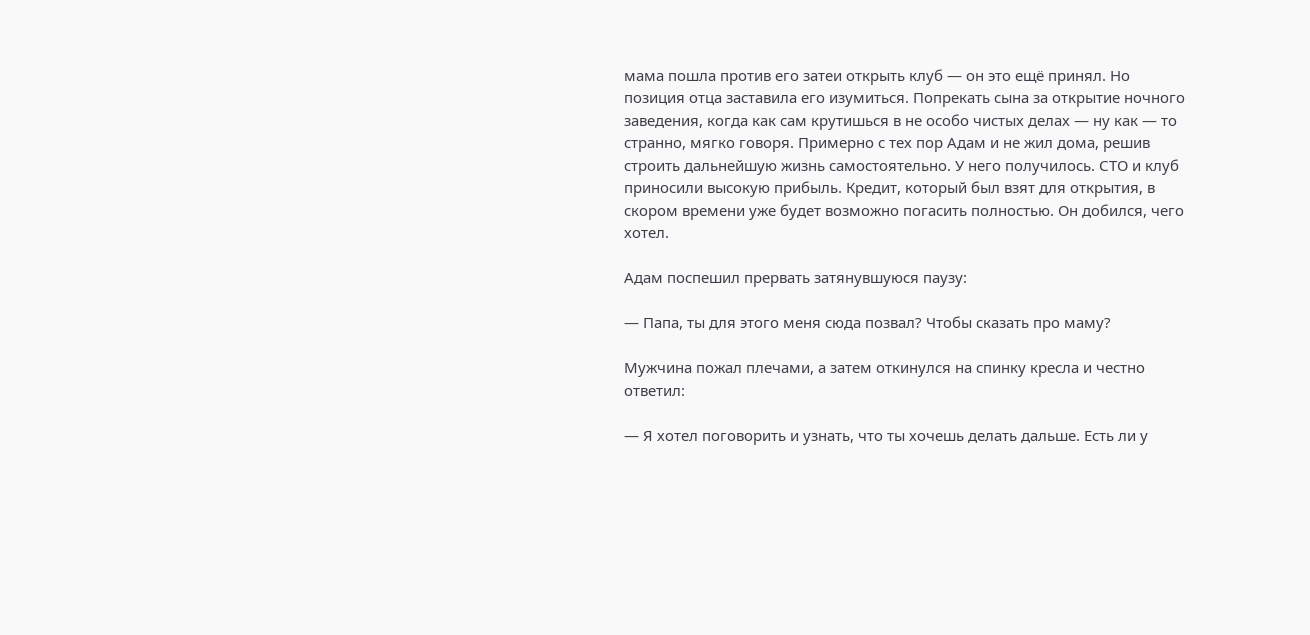мама пошла против его затеи открыть клуб — он это ещё принял. Но позиция отца заставила его изумиться. Попрекать сына за открытие ночного заведения, когда как сам крутишься в не особо чистых делах — ну как — то странно, мягко говоря. Примерно с тех пор Адам и не жил дома, решив строить дальнейшую жизнь самостоятельно. У него получилось. СТО и клуб приносили высокую прибыль. Кредит, который был взят для открытия, в скором времени уже будет возможно погасить полностью. Он добился, чего хотел.

Адам поспешил прервать затянувшуюся паузу:

— Папа, ты для этого меня сюда позвал? Чтобы сказать про маму?

Мужчина пожал плечами, а затем откинулся на спинку кресла и честно ответил:

— Я хотел поговорить и узнать, что ты хочешь делать дальше. Есть ли у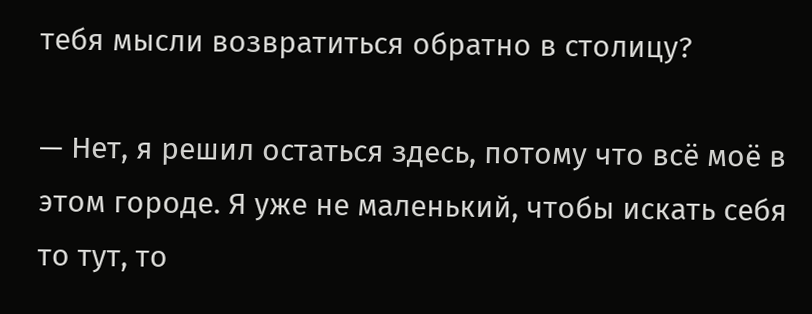тебя мысли возвратиться обратно в столицу?

— Нет, я решил остаться здесь, потому что всё моё в этом городе. Я уже не маленький, чтобы искать себя то тут, то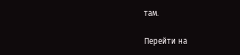там.

Перейти на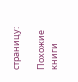страницу:

Похожие книги